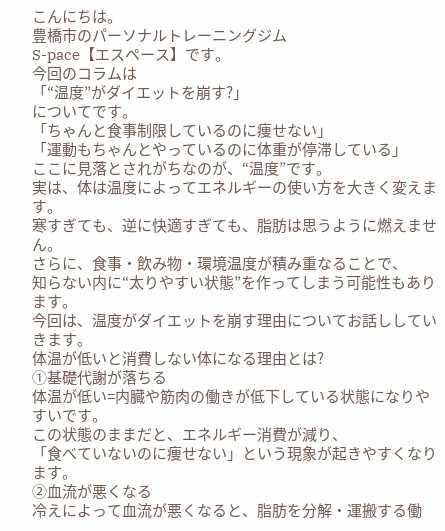こんにちは。
豊橋市のパーソナルトレーニングジム
S-pace【エスペース】です。
今回のコラムは
「“温度”がダイエットを崩す?」
についてです。
「ちゃんと食事制限しているのに痩せない」
「運動もちゃんとやっているのに体重が停滞している」
ここに見落とされがちなのが、“温度”です。
実は、体は温度によってエネルギーの使い方を大きく変えます。
寒すぎても、逆に快適すぎても、脂肪は思うように燃えません。
さらに、食事・飲み物・環境温度が積み重なることで、
知らない内に“太りやすい状態”を作ってしまう可能性もあります。
今回は、温度がダイエットを崩す理由についてお話ししていきます。
体温が低いと消費しない体になる理由とは?
①基礎代謝が落ちる
体温が低い=内臓や筋肉の働きが低下している状態になりやすいです。
この状態のままだと、エネルギー消費が減り、
「食べていないのに痩せない」という現象が起きやすくなります。
②血流が悪くなる
冷えによって血流が悪くなると、脂肪を分解・運搬する働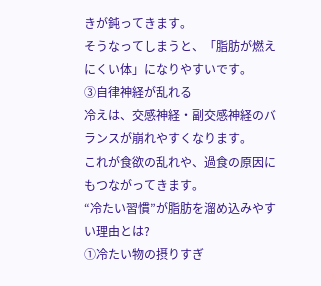きが鈍ってきます。
そうなってしまうと、「脂肪が燃えにくい体」になりやすいです。
③自律神経が乱れる
冷えは、交感神経・副交感神経のバランスが崩れやすくなります。
これが食欲の乱れや、過食の原因にもつながってきます。
“冷たい習慣”が脂肪を溜め込みやすい理由とは?
①冷たい物の摂りすぎ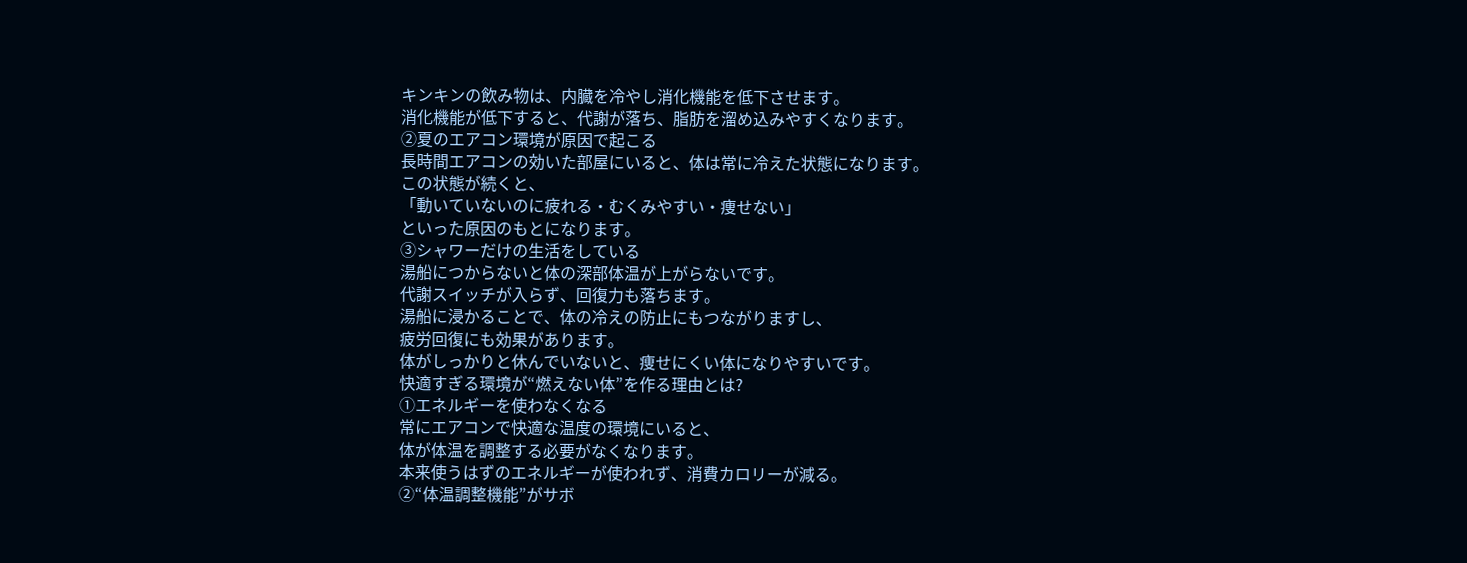キンキンの飲み物は、内臓を冷やし消化機能を低下させます。
消化機能が低下すると、代謝が落ち、脂肪を溜め込みやすくなります。
②夏のエアコン環境が原因で起こる
長時間エアコンの効いた部屋にいると、体は常に冷えた状態になります。
この状態が続くと、
「動いていないのに疲れる・むくみやすい・痩せない」
といった原因のもとになります。
③シャワーだけの生活をしている
湯船につからないと体の深部体温が上がらないです。
代謝スイッチが入らず、回復力も落ちます。
湯船に浸かることで、体の冷えの防止にもつながりますし、
疲労回復にも効果があります。
体がしっかりと休んでいないと、痩せにくい体になりやすいです。
快適すぎる環境が“燃えない体”を作る理由とは?
①エネルギーを使わなくなる
常にエアコンで快適な温度の環境にいると、
体が体温を調整する必要がなくなります。
本来使うはずのエネルギーが使われず、消費カロリーが減る。
②“体温調整機能”がサボ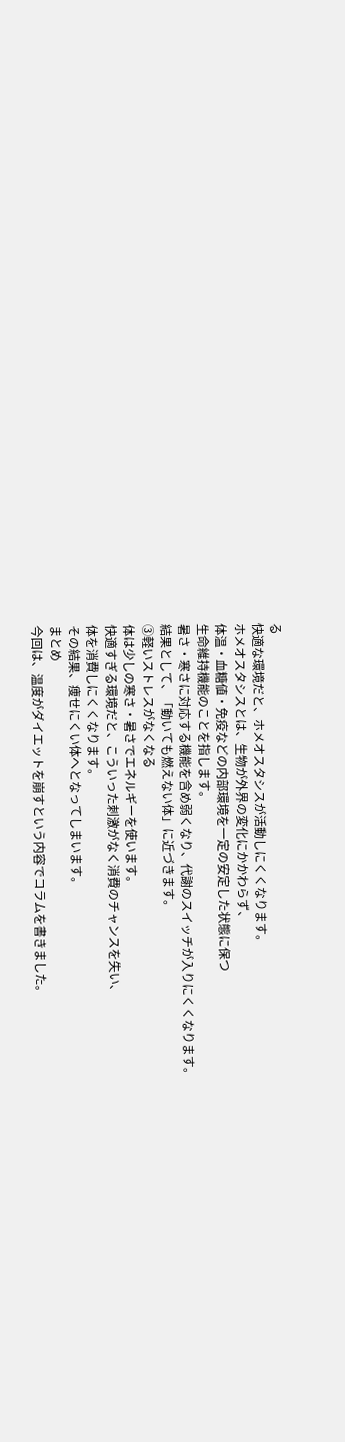る
快適な環境だと、ホメオスタシスが活動しにくくなります。
ホメオスタシスとは、生物が外界の変化にかかわらず、
体温・血糖値・免疫などの内部環境を一定の安定した状態に保つ
生命維持機能のことを指します。
暑さ・寒さに対応する機能を含め弱くなり、代謝のスイッチが入りにくくなります。
結果として、「動いても燃えない体」に近づきます。
③軽いストレスがなくなる
体は少しの寒さ・暑さでエネルギーを使います。
快適すぎる環境だと、こういった刺激がなく消費のチャンスを失い、
体を消費しにくくなります。
その結果、痩せにくい体へとなってしまいます。
まとめ
今回は、温度がダイエットを崩すという内容でコラムを書きました。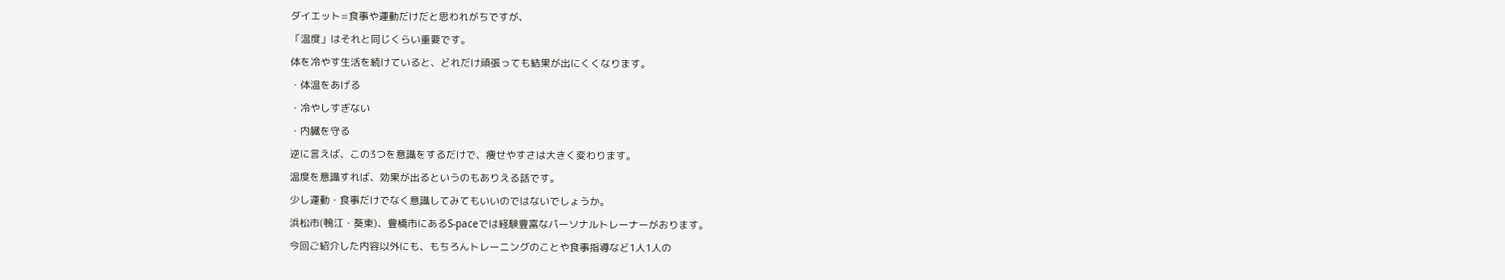ダイエット=食事や運動だけだと思われがちですが、
「温度」はそれと同じくらい重要です。
体を冷やす生活を続けていると、どれだけ頑張っても結果が出にくくなります。
・体温をあげる
・冷やしすぎない
・内臓を守る
逆に言えば、この3つを意識をするだけで、痩せやすさは大きく変わります。
温度を意識すれば、効果が出るというのもありえる話です。
少し運動・食事だけでなく意識してみてもいいのではないでしょうか。
浜松市(鴨江・葵東)、豊橋市にあるS-paceでは経験豊富なパーソナルトレーナーがおります。
今回ご紹介した内容以外にも、もちろんトレーニングのことや食事指導など1人1人の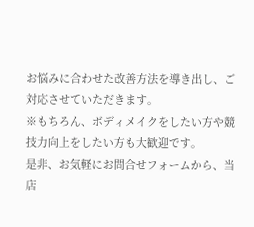お悩みに合わせた改善方法を導き出し、ご対応させていただきます。
※もちろん、ボディメイクをしたい方や競技力向上をしたい方も大歓迎です。
是非、お気軽にお問合せフォームから、当店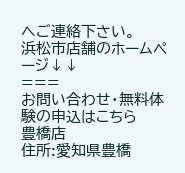へご連絡下さい。
浜松市店舗のホームページ↓↓
===
お問い合わせ・無料体験の申込はこちら
豊橋店
住所:愛知県豊橋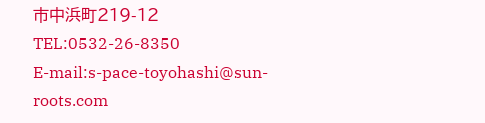市中浜町219-12
TEL:0532-26-8350
E-mail:s-pace-toyohashi@sun-roots.com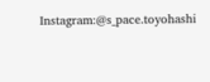Instagram:@s_pace.toyohashi